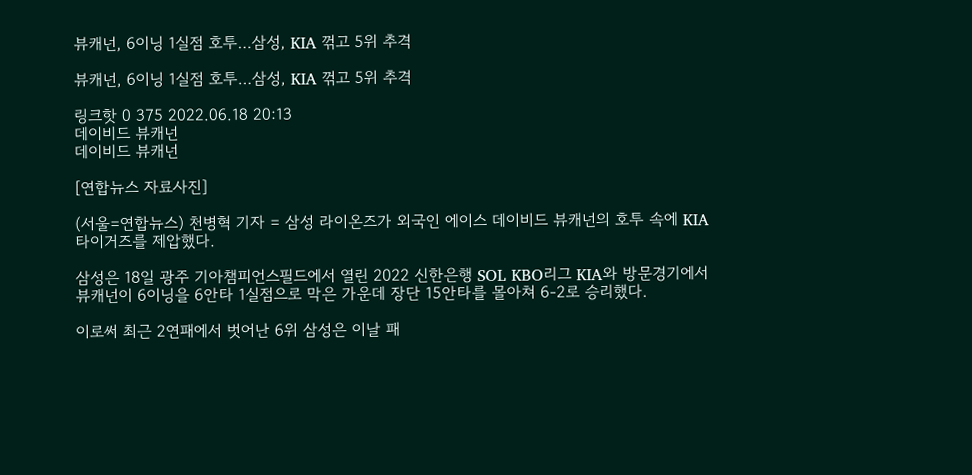뷰캐넌, 6이닝 1실점 호투…삼성, KIA 꺾고 5위 추격

뷰캐넌, 6이닝 1실점 호투…삼성, KIA 꺾고 5위 추격

링크핫 0 375 2022.06.18 20:13
데이비드 뷰캐넌
데이비드 뷰캐넌

[연합뉴스 자료사진]

(서울=연합뉴스) 천병혁 기자 = 삼성 라이온즈가 외국인 에이스 데이비드 뷰캐넌의 호투 속에 KIA 타이거즈를 제압했다.

삼성은 18일 광주 기아챔피언스필드에서 열린 2022 신한은행 SOL KBO리그 KIA와 방문경기에서 뷰캐넌이 6이닝을 6안타 1실점으로 막은 가운데 장단 15안타를 몰아쳐 6-2로 승리했다.

이로써 최근 2연패에서 벗어난 6위 삼성은 이날 패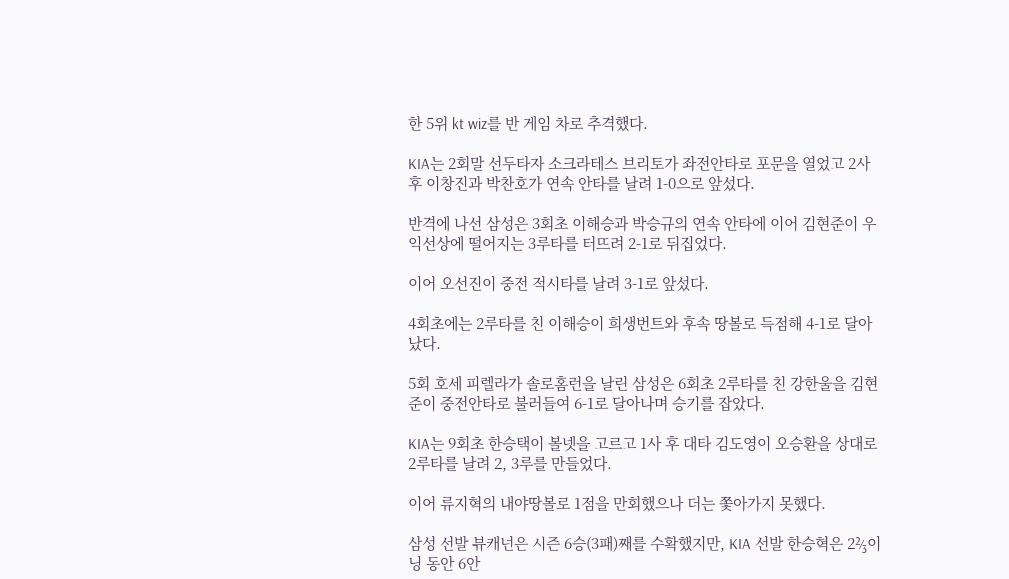한 5위 kt wiz를 반 게임 차로 추격했다.

KIA는 2회말 선두타자 소크라테스 브리토가 좌전안타로 포문을 열었고 2사 후 이창진과 박찬호가 연속 안타를 날려 1-0으로 앞섰다.

반격에 나선 삼성은 3회초 이해승과 박승규의 연속 안타에 이어 김현준이 우익선상에 떨어지는 3루타를 터뜨려 2-1로 뒤집었다.

이어 오선진이 중전 적시타를 날려 3-1로 앞섰다.

4회초에는 2루타를 친 이해승이 희생번트와 후속 땅볼로 득점해 4-1로 달아났다.

5회 호세 피렐라가 솔로홈런을 날린 삼성은 6회초 2루타를 친 강한울을 김현준이 중전안타로 불러들여 6-1로 달아나며 승기를 잡았다.

KIA는 9회초 한승택이 볼넷을 고르고 1사 후 대타 김도영이 오승환을 상대로 2루타를 날려 2, 3루를 만들었다.

이어 류지혁의 내야땅볼로 1점을 만회했으나 더는 쫓아가지 못했다.

삼성 선발 뷰캐넌은 시즌 6승(3패)째를 수확했지만, KIA 선발 한승혁은 2⅔이닝 동안 6안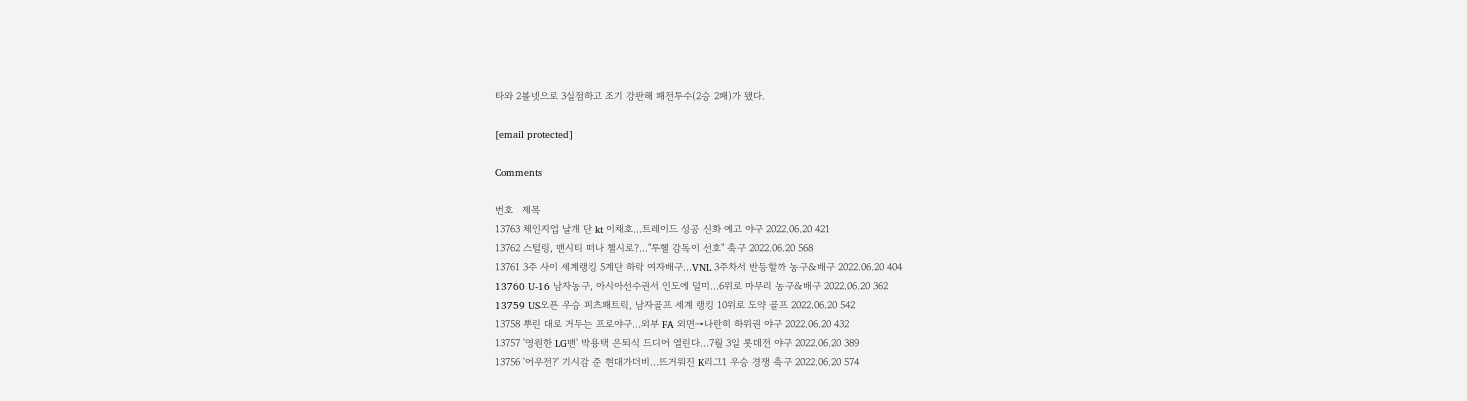타와 2볼넷으로 3실점하고 조기 강판해 패전투수(2승 2패)가 됐다.

[email protected]

Comments

번호   제목
13763 체인지업 날개 단 kt 이채호…트레이드 성공 신화 예고 야구 2022.06.20 421
13762 스털링, 맨시티 떠나 첼시로?…"투헬 감독이 선호" 축구 2022.06.20 568
13761 3주 사이 세계랭킹 5계단 하락 여자배구…VNL 3주차서 반등할까 농구&배구 2022.06.20 404
13760 U-16 남자농구, 아시아선수권서 인도에 덜미…6위로 마무리 농구&배구 2022.06.20 362
13759 US오픈 우승 피츠패트릭, 남자골프 세계 랭킹 10위로 도약 골프 2022.06.20 542
13758 뿌린 대로 거두는 프로야구…외부 FA 외면→나란히 하위권 야구 2022.06.20 432
13757 '영원한 LG맨' 박용택 은퇴식 드디어 열린다…7월 3일 롯데전 야구 2022.06.20 389
13756 '어우전?' 기시감 준 현대가더비…뜨거워진 K리그1 우승 경쟁 축구 2022.06.20 574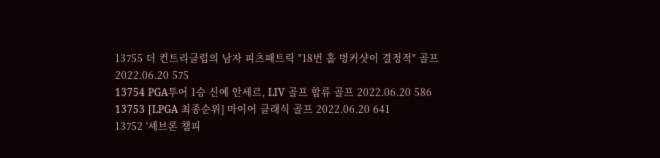13755 더 컨트리클럽의 남자 피츠패트릭 "18번 홀 벙커샷이 결정적" 골프 2022.06.20 575
13754 PGA투어 1승 신예 안세르, LIV 골프 합류 골프 2022.06.20 586
13753 [LPGA 최종순위] 마이어 클래식 골프 2022.06.20 641
13752 '셰브론 챔피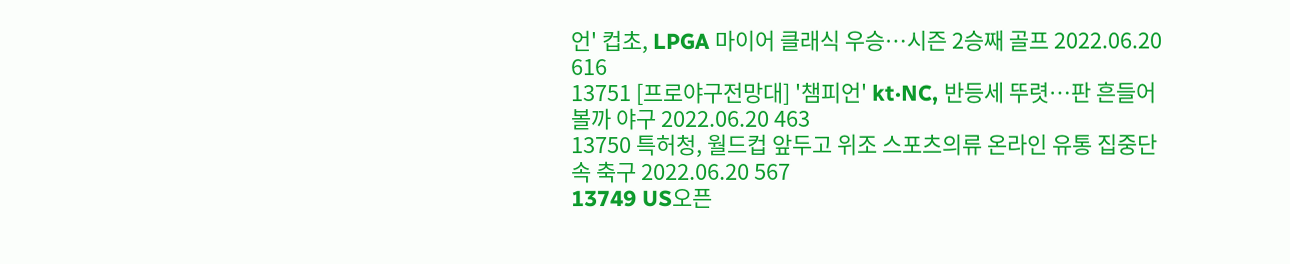언' 컵초, LPGA 마이어 클래식 우승…시즌 2승째 골프 2022.06.20 616
13751 [프로야구전망대] '챔피언' kt·NC, 반등세 뚜렷…판 흔들어볼까 야구 2022.06.20 463
13750 특허청, 월드컵 앞두고 위조 스포츠의류 온라인 유통 집중단속 축구 2022.06.20 567
13749 US오픈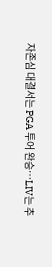자존심 대결서는 PGA 투어 완승…LIV는 추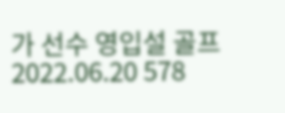가 선수 영입설 골프 2022.06.20 578